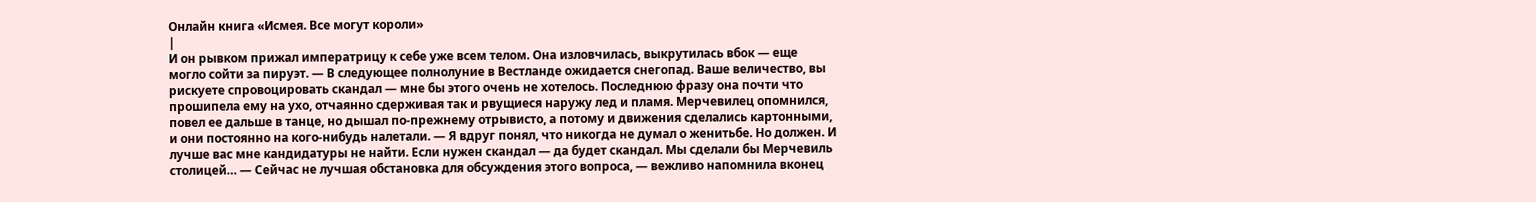Онлайн книга «Исмея. Все могут короли»
|
И он рывком прижал императрицу к себе уже всем телом. Она изловчилась, выкрутилась вбок — еще могло сойти за пируэт. — В следующее полнолуние в Вестланде ожидается снегопад. Ваше величество, вы рискуете спровоцировать скандал — мне бы этого очень не хотелось. Последнюю фразу она почти что прошипела ему на ухо, отчаянно сдерживая так и рвущиеся наружу лед и пламя. Мерчевилец опомнился, повел ее дальше в танце, но дышал по-прежнему отрывисто, а потому и движения сделались картонными, и они постоянно на кого-нибудь налетали. — Я вдруг понял, что никогда не думал о женитьбе. Но должен. И лучше вас мне кандидатуры не найти. Если нужен скандал — да будет скандал. Мы сделали бы Мерчевиль столицей… — Сейчас не лучшая обстановка для обсуждения этого вопроса, — вежливо напомнила вконец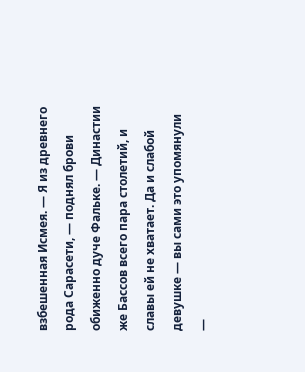взбешенная Исмея. — Я из древнего рода Сарасети, — поднял брови обиженно дуче Фальке. — Династии же Бассов всего пара столетий, и славы ей не хватает. Да и слабой девушке — вы сами это упомянули —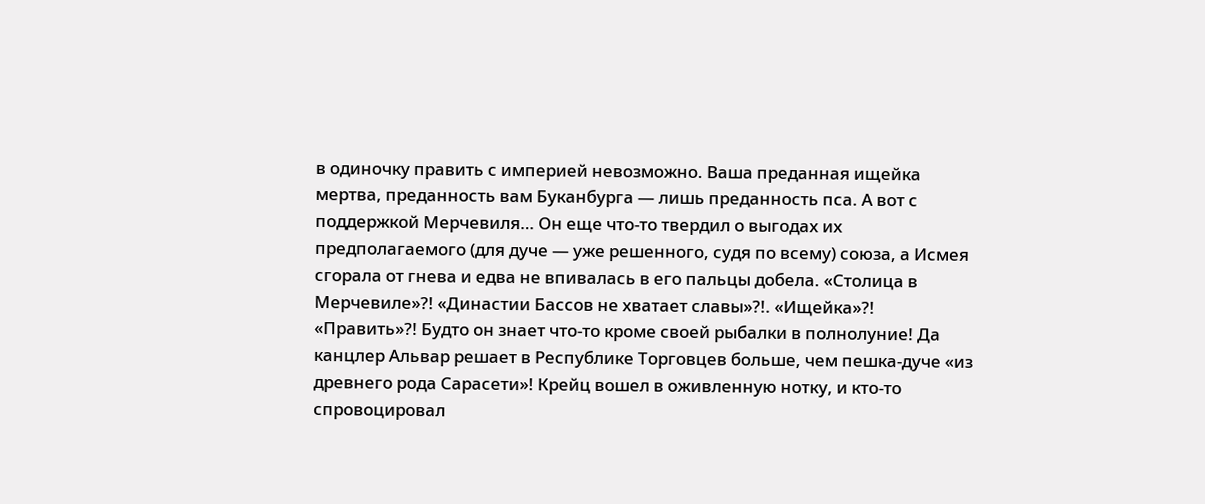в одиночку править с империей невозможно. Ваша преданная ищейка мертва, преданность вам Буканбурга — лишь преданность пса. А вот с поддержкой Мерчевиля… Он еще что-то твердил о выгодах их предполагаемого (для дуче — уже решенного, судя по всему) союза, а Исмея сгорала от гнева и едва не впивалась в его пальцы добела. «Столица в Мерчевиле»?! «Династии Бассов не хватает славы»?!. «Ищейка»?! «Править»?! Будто он знает что-то кроме своей рыбалки в полнолуние! Да канцлер Альвар решает в Республике Торговцев больше, чем пешка-дуче «из древнего рода Сарасети»! Крейц вошел в оживленную нотку, и кто-то спровоцировал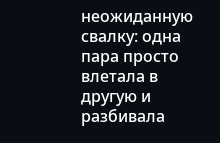неожиданную свалку: одна пара просто влетала в другую и разбивала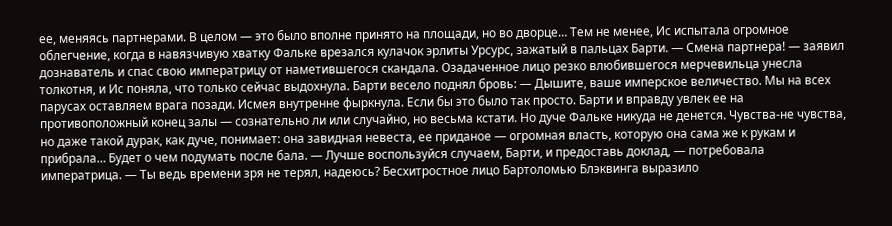ее, меняясь партнерами. В целом — это было вполне принято на площади, но во дворце… Тем не менее, Ис испытала огромное облегчение, когда в навязчивую хватку Фальке врезался кулачок эрлиты Урсурс, зажатый в пальцах Барти. — Смена партнера! — заявил дознаватель и спас свою императрицу от наметившегося скандала. Озадаченное лицо резко влюбившегося мерчевильца унесла толкотня, и Ис поняла, что только сейчас выдохнула. Барти весело поднял бровь: — Дышите, ваше имперское величество. Мы на всех парусах оставляем врага позади. Исмея внутренне фыркнула. Если бы это было так просто. Барти и вправду увлек ее на противоположный конец залы — сознательно ли или случайно, но весьма кстати. Но дуче Фальке никуда не денется. Чувства-не чувства, но даже такой дурак, как дуче, понимает: она завидная невеста, ее приданое — огромная власть, которую она сама же к рукам и прибрала… Будет о чем подумать после бала. — Лучше воспользуйся случаем, Барти, и предоставь доклад, — потребовала императрица. — Ты ведь времени зря не терял, надеюсь? Бесхитростное лицо Бартоломью Блэквинга выразило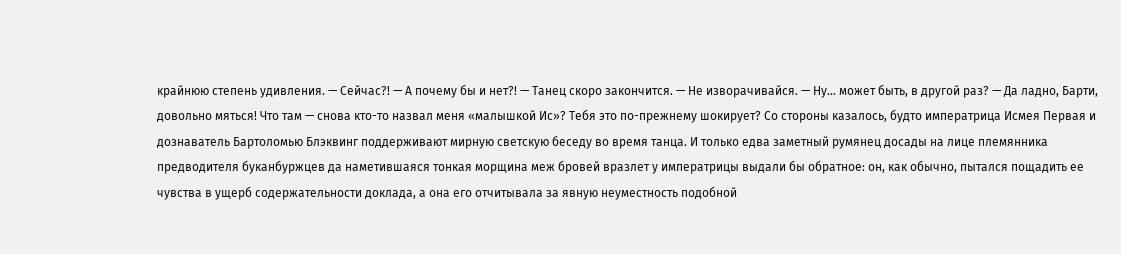крайнюю степень удивления. — Сейчас?! — А почему бы и нет?! — Танец скоро закончится. — Не изворачивайся. — Ну… может быть, в другой раз? — Да ладно, Барти, довольно мяться! Что там — снова кто-то назвал меня «малышкой Ис»? Тебя это по-прежнему шокирует? Со стороны казалось, будто императрица Исмея Первая и дознаватель Бартоломью Блэквинг поддерживают мирную светскую беседу во время танца. И только едва заметный румянец досады на лице племянника предводителя буканбуржцев да наметившаяся тонкая морщина меж бровей вразлет у императрицы выдали бы обратное: он, как обычно, пытался пощадить ее чувства в ущерб содержательности доклада, а она его отчитывала за явную неуместность подобной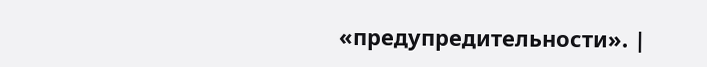«предупредительности». |